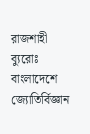রাজশাহী ব্যুরোঃ
বাংলাদেশে জ্যোতির্বিজ্ঞান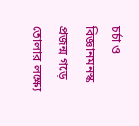চর্চা ও বিজ্ঞানমনস্ক প্রজন্ম গড়ে তোলার লক্ষ্যে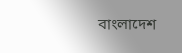বাংলাদেশ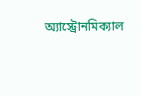অ্যাস্ট্রোনমিক্যাল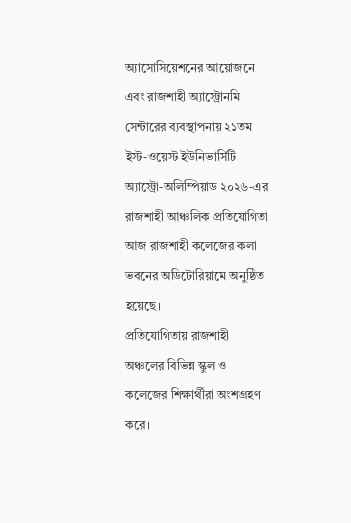অ্যাসোসিয়েশনের আয়োজনে এবং রাজশাহী অ্যাস্ট্রোনমি সেন্টারের ব্যবস্থাপনায় ২১তম ইস্ট-ওয়েস্ট ইউনিভার্সিটি অ্যাস্ট্রো-অলিম্পিয়াড ২০২৬-এর রাজশাহী আঞ্চলিক প্রতিযোগিতা আজ রাজশাহী কলেজের কলা ভবনের অডিটোরিয়ামে অনুষ্ঠিত হয়েছে।
প্রতিযোগিতায় রাজশাহী অঞ্চলের বিভিন্ন স্কুল ও কলেজের শিক্ষার্থীরা অংশগ্রহণ করে।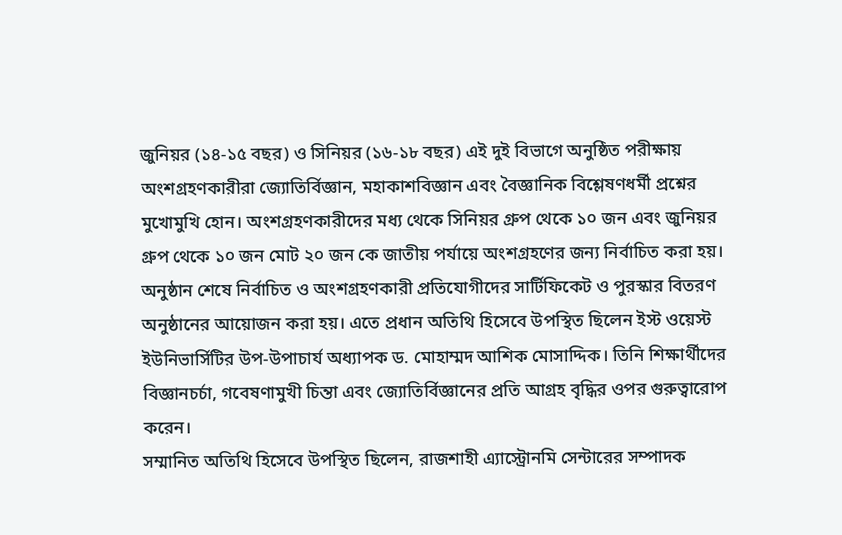জুনিয়র (১৪-১৫ বছর) ও সিনিয়র (১৬-১৮ বছর) এই দুই বিভাগে অনুষ্ঠিত পরীক্ষায় অংশগ্রহণকারীরা জ্যোতির্বিজ্ঞান, মহাকাশবিজ্ঞান এবং বৈজ্ঞানিক বিশ্লেষণধর্মী প্রশ্নের মুখোমুখি হোন। অংশগ্রহণকারীদের মধ্য থেকে সিনিয়র গ্রুপ থেকে ১০ জন এবং জুনিয়র গ্রুপ থেকে ১০ জন মোট ২০ জন কে জাতীয় পর্যায়ে অংশগ্রহণের জন্য নির্বাচিত করা হয়।
অনুষ্ঠান শেষে নির্বাচিত ও অংশগ্রহণকারী প্রতিযোগীদের সার্টিফিকেট ও পুরস্কার বিতরণ অনুষ্ঠানের আয়োজন করা হয়। এতে প্রধান অতিথি হিসেবে উপস্থিত ছিলেন ইস্ট ওয়েস্ট ইউনিভার্সিটির উপ-উপাচার্য অধ্যাপক ড. মোহাম্মদ আশিক মোসাদ্দিক। তিনি শিক্ষার্থীদের বিজ্ঞানচর্চা, গবেষণামুখী চিন্তা এবং জ্যোতির্বিজ্ঞানের প্রতি আগ্রহ বৃদ্ধির ওপর গুরুত্বারোপ করেন।
সম্মানিত অতিথি হিসেবে উপস্থিত ছিলেন, রাজশাহী এ্যাস্ট্রোনমি সেন্টারের সম্পাদক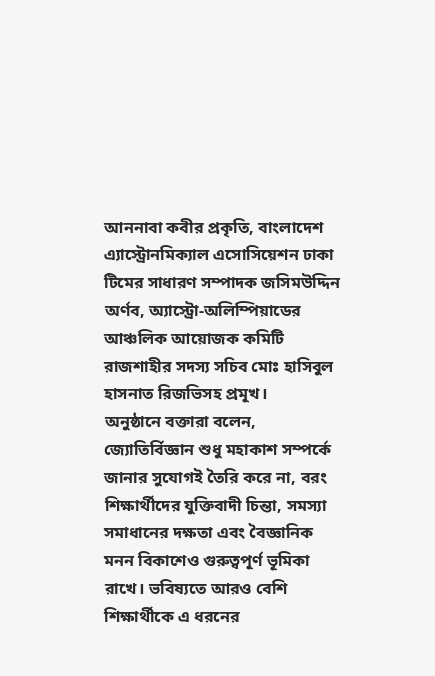আননাবা কবীর প্রকৃতি, বাংলাদেশ এ্যাস্ট্রোনমিক্যাল এসোসিয়েশন ঢাকা টিমের সাধারণ সম্পাদক জসিমউদ্দিন অর্ণব, অ্যাস্ট্রো-অলিম্পিয়াডের আঞ্চলিক আয়োজক কমিটি রাজশাহীর সদস্য সচিব মোঃ হাসিবুল হাসনাত রিজভিসহ প্রমূখ।
অনুষ্ঠানে বক্তারা বলেন, জ্যোতির্বিজ্ঞান শুধু মহাকাশ সম্পর্কে জানার সুযোগই তৈরি করে না, বরং শিক্ষার্থীদের যুক্তিবাদী চিন্তা, সমস্যা সমাধানের দক্ষতা এবং বৈজ্ঞানিক মনন বিকাশেও গুরুত্বপূর্ণ ভূমিকা রাখে। ভবিষ্যতে আরও বেশি শিক্ষার্থীকে এ ধরনের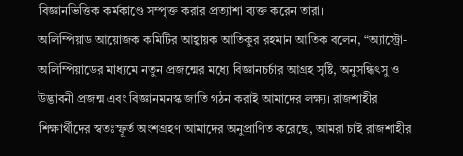বিজ্ঞানভিত্তিক কর্মকাণ্ডে সম্পৃক্ত করার প্রত্যাশা ব্যক্ত করেন তারা।
অলিম্পিয়াড আয়োজক কমিটির আহ্বায়ক আতিকুর রহমান আতিক বলেন, “অ্যাস্ট্রো-অলিম্পিয়াডের মাধ্যমে নতুন প্রজন্মের মধ্যে বিজ্ঞানচর্চার আগ্রহ সৃষ্টি, অনুসন্ধিৎসু ও উদ্ভাবনী প্রজন্ম এবং বিজ্ঞানমনস্ক জাতি গঠন করাই আমাদের লক্ষ্য। রাজশাহীর শিক্ষার্থীদের স্বতঃস্ফূর্ত অংশগ্রহণ আমাদের অনুপ্রাণিত করেছে, আমরা চাই রাজশাহীর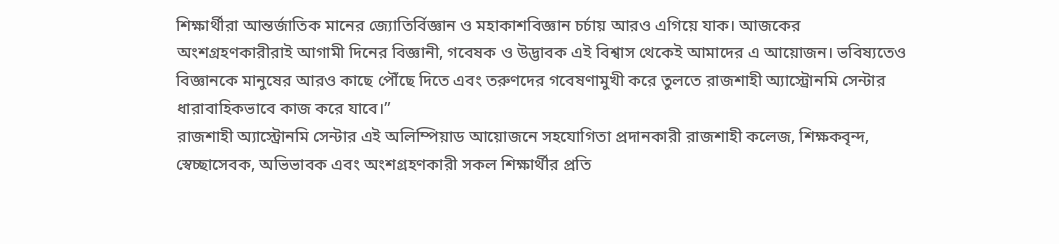শিক্ষার্থীরা আন্তর্জাতিক মানের জ্যোতির্বিজ্ঞান ও মহাকাশবিজ্ঞান চর্চায় আরও এগিয়ে যাক। আজকের অংশগ্রহণকারীরাই আগামী দিনের বিজ্ঞানী, গবেষক ও উদ্ভাবক এই বিশ্বাস থেকেই আমাদের এ আয়োজন। ভবিষ্যতেও বিজ্ঞানকে মানুষের আরও কাছে পৌঁছে দিতে এবং তরুণদের গবেষণামুখী করে তুলতে রাজশাহী অ্যাস্ট্রোনমি সেন্টার ধারাবাহিকভাবে কাজ করে যাবে।”
রাজশাহী অ্যাস্ট্রোনমি সেন্টার এই অলিম্পিয়াড আয়োজনে সহযোগিতা প্রদানকারী রাজশাহী কলেজ, শিক্ষকবৃন্দ, স্বেচ্ছাসেবক, অভিভাবক এবং অংশগ্রহণকারী সকল শিক্ষার্থীর প্রতি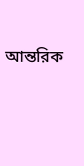আন্তরিক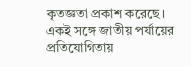কৃতজ্ঞতা প্রকাশ করেছে। একই সঙ্গে জাতীয় পর্যায়ের প্রতিযোগিতায়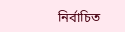নির্বাচিত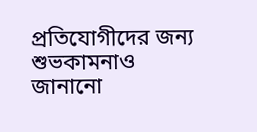প্রতিযোগীদের জন্য শুভকামনাও জানানো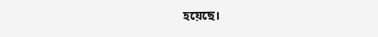হয়েছে।